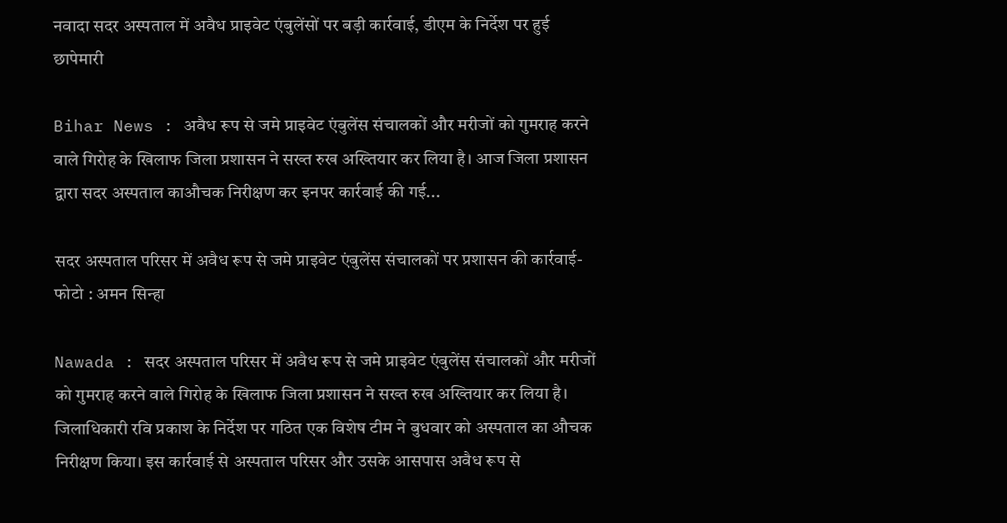नवादा सदर अस्पताल में अवैध प्राइवेट एंबुलेंसों पर बड़ी कार्रवाई, डीएम के निर्देश पर हुई छापेमारी

Bihar News : अवैध रूप से जमे प्राइवेट एंबुलेंस संचालकों और मरीजों को गुमराह करने वाले गिरोह के खिलाफ जिला प्रशासन ने सख्त रुख अख्तियार कर लिया है। आज जिला प्रशासन द्वारा सदर अस्पताल काऔचक निरीक्षण कर इनपर कार्रवाई की गई...

सदर अस्पताल परिसर में अवैध रूप से जमे प्राइवेट एंबुलेंस संचालकों पर प्रशासन की कार्रवाई- फोटो : अमन सिन्हा

Nawada : सदर अस्पताल परिसर में अवैध रूप से जमे प्राइवेट एंबुलेंस संचालकों और मरीजों को गुमराह करने वाले गिरोह के खिलाफ जिला प्रशासन ने सख्त रुख अख्तियार कर लिया है। जिलाधिकारी रवि प्रकाश के निर्देश पर गठित एक विशेष टीम ने बुधवार को अस्पताल का औचक निरीक्षण किया। इस कार्रवाई से अस्पताल परिसर और उसके आसपास अवैध रूप से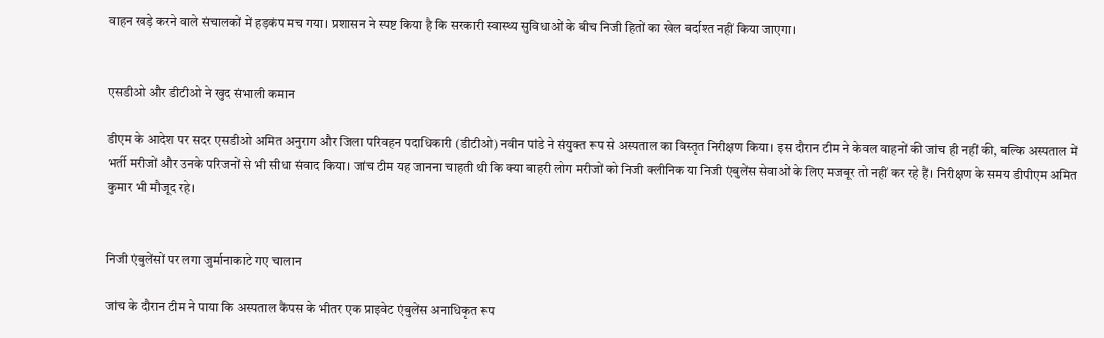वाहन खड़े करने वाले संचालकों में हड़कंप मच गया। प्रशासन ने स्पष्ट किया है कि सरकारी स्वास्थ्य सुविधाओं के बीच निजी हितों का खेल बर्दाश्त नहीं किया जाएगा।


एसडीओ और डीटीओ ने खुद संभाली कमान

डीएम के आदेश पर सदर एसडीओ अमित अनुराग और जिला परिवहन पदाधिकारी (डीटीओ) नवीन पांडे ने संयुक्त रूप से अस्पताल का विस्तृत निरीक्षण किया। इस दौरान टीम ने केवल वाहनों की जांच ही नहीं की, बल्कि अस्पताल में भर्ती मरीजों और उनके परिजनों से भी सीधा संवाद किया। जांच टीम यह जानना चाहती थी कि क्या बाहरी लोग मरीजों को निजी क्लीनिक या निजी एंबुलेंस सेवाओं के लिए मजबूर तो नहीं कर रहे हैं। निरीक्षण के समय डीपीएम अमित कुमार भी मौजूद रहे।


निजी एंबुलेंसों पर लगा जुर्मानाकाटे गए चालान

जांच के दौरान टीम ने पाया कि अस्पताल कैंपस के भीतर एक प्राइवेट एंबुलेंस अनाधिकृत रूप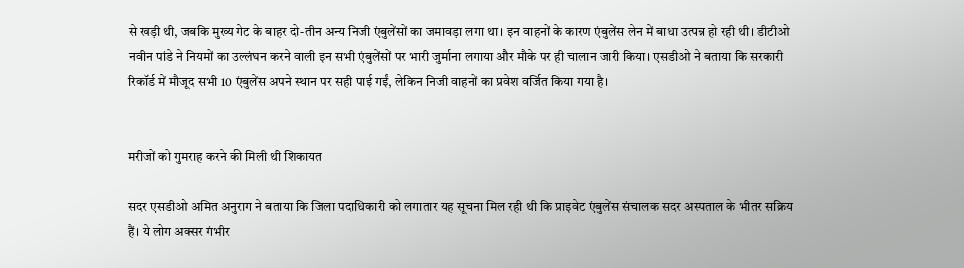से खड़ी थी, जबकि मुख्य गेट के बाहर दो-तीन अन्य निजी एंबुलेंसों का जमावड़ा लगा था। इन वाहनों के कारण एंबुलेंस लेन में बाधा उत्पन्न हो रही थी। डीटीओ नवीन पांडे ने नियमों का उल्लंघन करने वाली इन सभी एंबुलेंसों पर भारी जुर्माना लगाया और मौके पर ही चालान जारी किया। एसडीओ ने बताया कि सरकारी रिकॉर्ड में मौजूद सभी 10 एंबुलेंस अपने स्थान पर सही पाई गईं, लेकिन निजी वाहनों का प्रवेश वर्जित किया गया है।


मरीजों को गुमराह करने की मिली थी शिकायत

सदर एसडीओ अमित अनुराग ने बताया कि जिला पदाधिकारी को लगातार यह सूचना मिल रही थी कि प्राइवेट एंबुलेंस संचालक सदर अस्पताल के भीतर सक्रिय हैं। ये लोग अक्सर गंभीर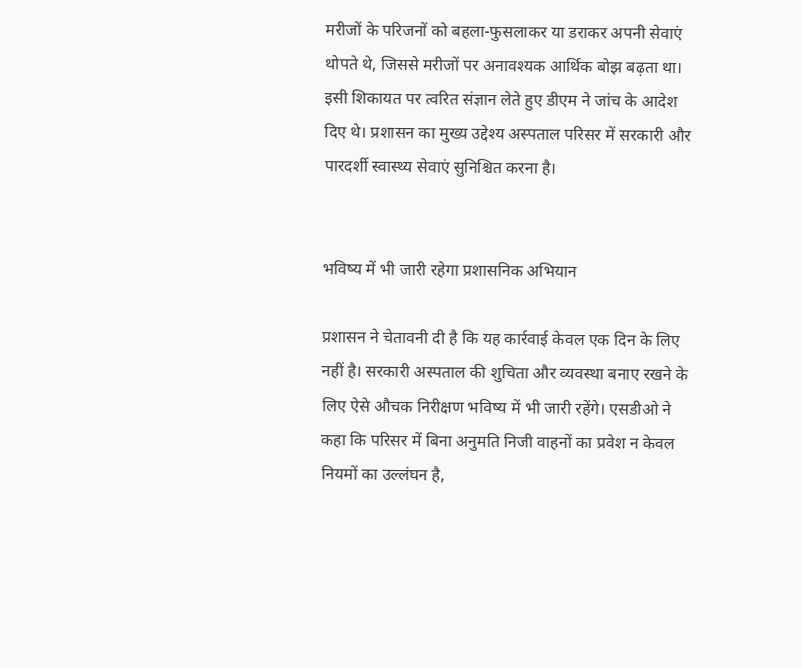मरीजों के परिजनों को बहला-फुसलाकर या डराकर अपनी सेवाएं थोपते थे, जिससे मरीजों पर अनावश्यक आर्थिक बोझ बढ़ता था। इसी शिकायत पर त्वरित संज्ञान लेते हुए डीएम ने जांच के आदेश दिए थे। प्रशासन का मुख्य उद्देश्य अस्पताल परिसर में सरकारी और पारदर्शी स्वास्थ्य सेवाएं सुनिश्चित करना है।


भविष्य में भी जारी रहेगा प्रशासनिक अभियान

प्रशासन ने चेतावनी दी है कि यह कार्रवाई केवल एक दिन के लिए नहीं है। सरकारी अस्पताल की शुचिता और व्यवस्था बनाए रखने के लिए ऐसे औचक निरीक्षण भविष्य में भी जारी रहेंगे। एसडीओ ने कहा कि परिसर में बिना अनुमति निजी वाहनों का प्रवेश न केवल नियमों का उल्लंघन है,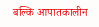बल्कि आपातकालीन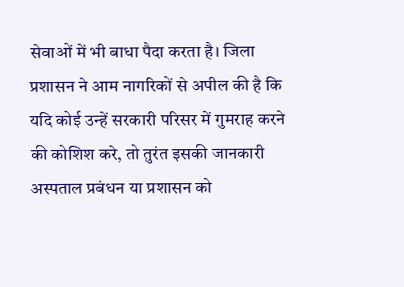सेवाओं में भी बाधा पैदा करता है। जिला प्रशासन ने आम नागरिकों से अपील की है कि यदि कोई उन्हें सरकारी परिसर में गुमराह करने की कोशिश करे, तो तुरंत इसकी जानकारी अस्पताल प्रबंधन या प्रशासन को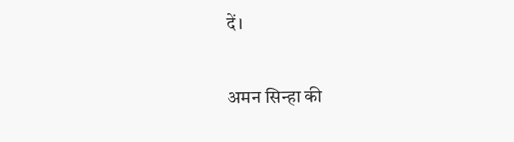दें।

अमन सिन्हा की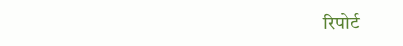रिपोर्ट